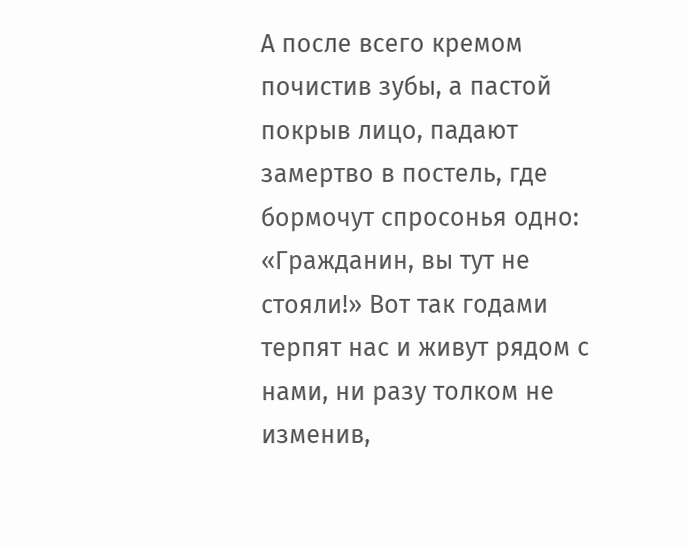А после всего кремом почистив зубы, а пастой покрыв лицо, падают замертво в постель, где бормочут спросонья одно: «Гражданин, вы тут не стояли!» Вот так годами терпят нас и живут рядом с нами, ни разу толком не изменив,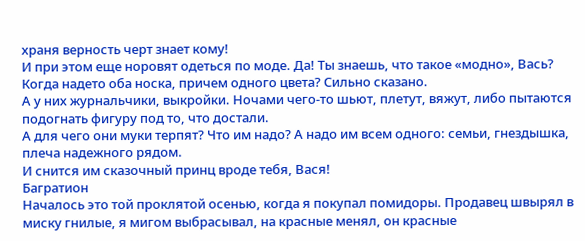храня верность черт знает кому!
И при этом еще норовят одеться по моде. Да! Ты знаешь, что такое «модно», Вась?
Когда надето оба носка, причем одного цвета? Сильно сказано.
А у них журнальчики, выкройки. Ночами чего-то шьют, плетут, вяжут, либо пытаются подогнать фигуру под то, что достали.
А для чего они муки терпят? Что им надо? А надо им всем одного: семьи, гнездышка, плеча надежного рядом.
И снится им сказочный принц вроде тебя, Вася!
Багратион
Началось это той проклятой осенью, когда я покупал помидоры. Продавец швырял в миску гнилые, я мигом выбрасывал, на красные менял, он красные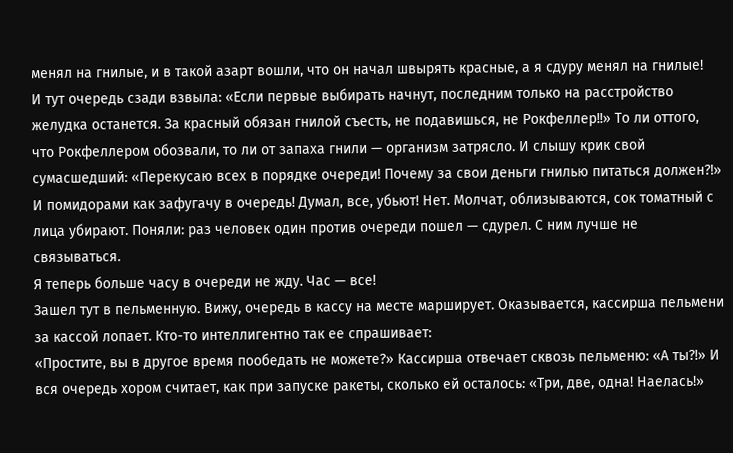менял на гнилые, и в такой азарт вошли, что он начал швырять красные, а я сдуру менял на гнилые!
И тут очередь сзади взвыла: «Если первые выбирать начнут, последним только на расстройство желудка останется. За красный обязан гнилой съесть, не подавишься, не Рокфеллер!!» То ли оттого, что Рокфеллером обозвали, то ли от запаха гнили — организм затрясло. И слышу крик свой сумасшедший: «Перекусаю всех в порядке очереди! Почему за свои деньги гнилью питаться должен?!» И помидорами как зафугачу в очередь! Думал, все, убьют! Нет. Молчат, облизываются, сок томатный с лица убирают. Поняли: раз человек один против очереди пошел — сдурел. С ним лучше не связываться.
Я теперь больше часу в очереди не жду. Час — все!
Зашел тут в пельменную. Вижу, очередь в кассу на месте марширует. Оказывается, кассирша пельмени за кассой лопает. Кто-то интеллигентно так ее спрашивает:
«Простите, вы в другое время пообедать не можете?» Кассирша отвечает сквозь пельменю: «А ты?!» И вся очередь хором считает, как при запуске ракеты, сколько ей осталось: «Три, две, одна! Наелась!»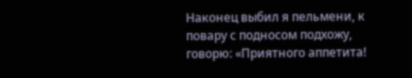Наконец выбил я пельмени, к повару с подносом подхожу, говорю: «Приятного аппетита!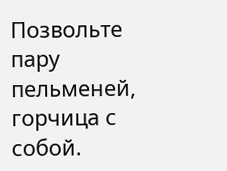Позвольте пару пельменей, горчица с собой.